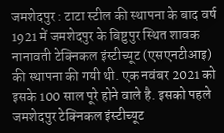जमशेदपुर : टाटा स्टील की स्थापना के बाद वर्ष 1921 में जमशेदपुर के बिष्टुपुर स्थित शावक नानावती टेक्निकल इंस्टीच्यूट (एसएनटीआइ) की स्थापना की गयी थी. एक नवंबर 2021 को इसके 100 साल पूरे होने वाले है. इसको पहले जमशेदपुर टेक्निकल इंस्टीच्यूट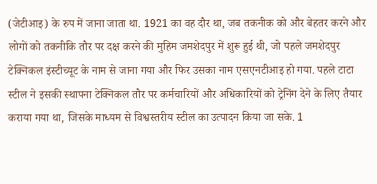(जेटीआइ) के रुप में जाना जाता था. 1921 का वह दौर था, जब तकनीक को और बेहतर करने और लोगों को तकनीकि तौर पर दक्ष करने की मुहिम जमशेदपुर में शुरू हुई थी, जो पहले जमशेदपुर टेक्निकल इंस्टीच्यूट के नाम से जाना गया और फिर उसका नाम एसएनटीआइ हो गया. पहले टाटा स्टील ने इसकी स्थापना टेक्निकल तौर पर कर्मचारियों और अधिकारियों को ट्रेनिंग देने के लिए तैयार कराया गया था, जिसके माध्यम से विश्वस्तरीय स्टील का उत्पादन किया जा सके. 1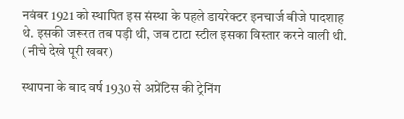नवंबर 1921 को स्थापित इस संस्था के पहले डायरेक्टर इनचार्ज बीजे पादशाह थे. इसकी जरूरत तब पड़ी थी, जब टाटा स्टील इसका विस्तार करने वाली थी. (नीचे देखे पूरी खबर)

स्थापना के बाद वर्ष 1930 से अप्रेंटिस की ट्रेनिंग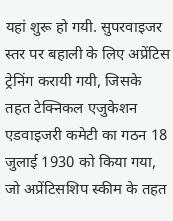यहां शुरू हो गयी. सुपरवाइजर स्तर पर बहाली के लिए अप्रेंटिस ट्रेनिंग करायी गयी, जिसके तहत टेक्निकल एजुकेशन एडवाइजरी कमेटी का गठन 18 जुलाई 1930 को किया गया, जो अप्रेंटिसशिप स्कीम के तहत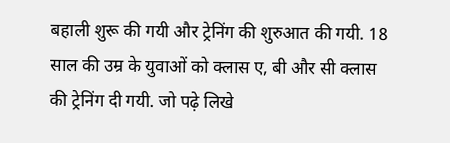बहाली शुरू की गयी और ट्रेनिंग की शुरुआत की गयी. 18 साल की उम्र के युवाओं को क्लास ए, बी और सी क्लास की ट्रेनिंग दी गयी. जो पढ़े लिखे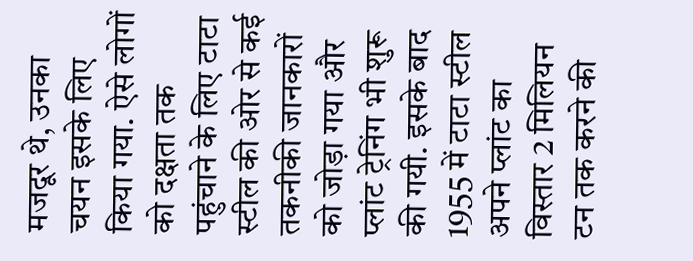मजदूर थे, उनका चयन इसके लिए किया गया. ऐसे लोगों को दक्षता तक पहुंचाने के लिए टाटा स्टील की ओर से कई तकनीकी जानकारों को जोड़ा गया और प्लांट ट्रेनिंग भी शुरू की गयी. इसके बाद 1955 में टाटा स्टील अपने प्लांट का विस्तार 2 मिलियन टन तक करने की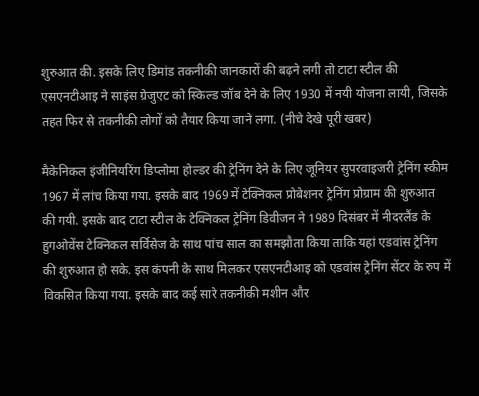शुरुआत की. इसके लिए डिमांड तकनीकी जानकारों की बढ़ने लगी तो टाटा स्टील की एसएनटीआइ ने साइंस ग्रेजुएट को स्किल्ड जॉब देने के लिए 1930 में नयी योजना लायी, जिसके तहत फिर से तकनीकी लोगों को तैयार किया जाने लगा. (नीचे देखे पूरी खबर)

मैकेनिकल इंजीनियरिंग डिप्लोमा होल्डर की ट्रेनिंग देने के लिए जूनियर सुपरवाइजरी ट्रेनिंग स्कीम 1967 में लांच किया गया. इसके बाद 1969 में टेक्निकल प्रोबेशनर ट्रेनिंग प्रोग्राम की शुरुआत की गयी. इसके बाद टाटा स्टील के टेक्निकल ट्रेनिंग डिवीजन ने 1989 दिसंबर में नीदरलैंड के हुगओवेंस टेक्निकल सर्विसेज के साथ पांच साल का समझौता किया ताकि यहां एडवांस ट्रेनिंग की शुरुआत हो सके. इस कंपनी के साथ मिलकर एसएनटीआइ को एडवांस ट्रेनिंग सेंटर के रुप में विकसित किया गया. इसके बाद कई सारे तकनीकी मशीन और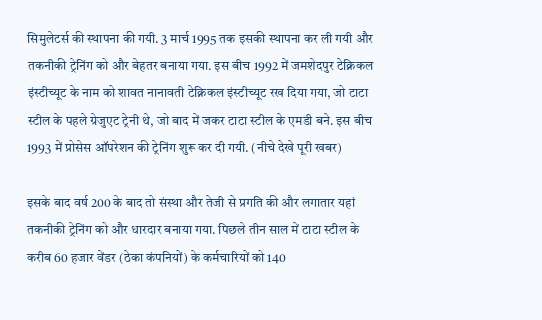सिमुलेटर्स की स्थापना की गयी. 3 मार्च 1995 तक इसकी स्थापना कर ली गयी और तकनीकी ट्रेनिंग को और बेहतर बनाया गया. इस बीच 1992 में जमशेदपुर टेक्निकल इंस्टीच्यूट के नाम को शावत नानावती टेक्निकल इंस्टीच्यूट रख दिया गया, जो टाटा स्टील के पहले ग्रेजुएट ट्रेनी थे, जो बाद में जकर टाटा स्टील के एमडी बने. इस बीच 1993 में प्रोसेस ऑपरेशन की ट्रेनिंग शुरू कर दी गयी. (नीचे देखे पूरी खबर)

इसके बाद वर्ष 200 के बाद तो संस्था और तेजी से प्रगति की और लगातार यहां तकनीकी ट्रेनिंग को और धारदार बनाया गया. पिछले तीन साल में टाटा स्टील के करीब 60 हजार वेंडर (ठेका कंपनियों) के कर्मचारियों को 140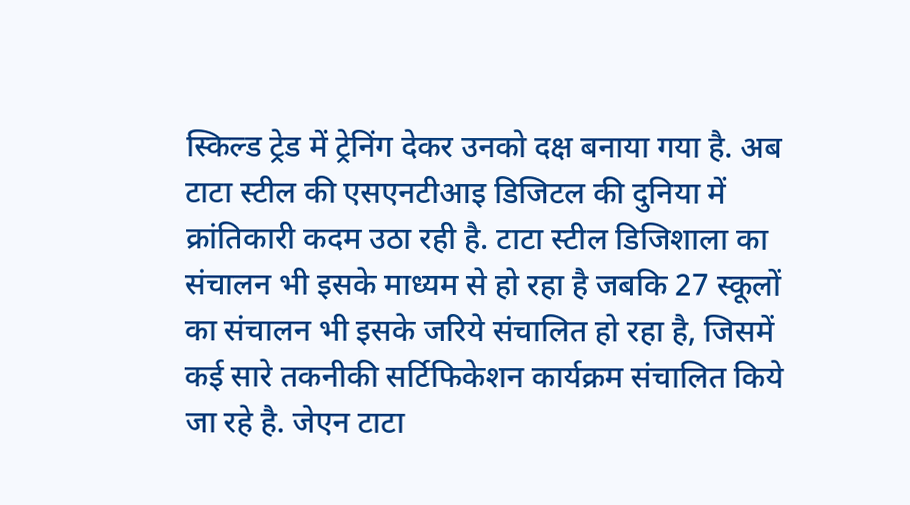स्किल्ड ट्रेड में ट्रेनिंग देकर उनको दक्ष बनाया गया है. अब टाटा स्टील की एसएनटीआइ डिजिटल की दुनिया में क्रांतिकारी कदम उठा रही है. टाटा स्टील डिजिशाला का संचालन भी इसके माध्यम से हो रहा है जबकि 27 स्कूलों का संचालन भी इसके जरिये संचालित हो रहा है, जिसमें कई सारे तकनीकी सर्टिफिकेशन कार्यक्रम संचालित किये जा रहे है. जेएन टाटा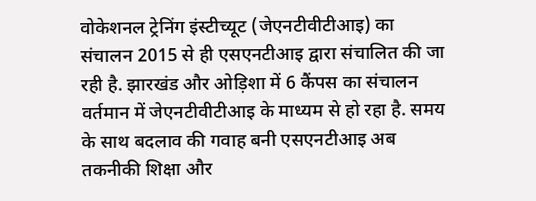वोकेशनल ट्रेनिंग इंस्टीच्यूट (जेएनटीवीटीआइ) का संचालन 2015 से ही एसएनटीआइ द्वारा संचालित की जा रही है. झारखंड और ओड़िशा में 6 कैंपस का संचालन वर्तमान में जेएनटीवीटीआइ के माध्यम से हो रहा है. समय के साथ बदलाव की गवाह बनी एसएनटीआइ अब तकनीकी शिक्षा और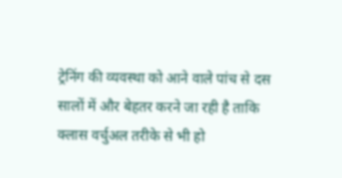ट्रेनिंग की व्यवस्था को आने वाले पांच से दस सालों में और बेहतर करने जा रही है ताकि क्लास वर्चुअल तरीके से भी हो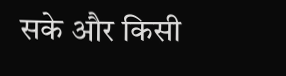सके और किसी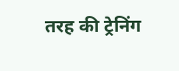तरह की ट्रेनिंग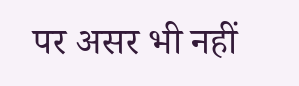पर असर भी नहीं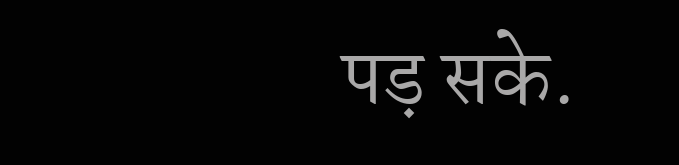पड़ सके.